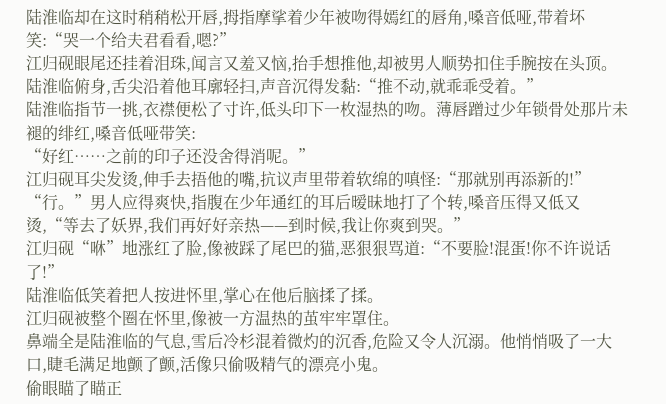陆淮临却在这时稍稍松开唇,拇指摩挲着少年被吻得嫣红的唇角,嗓音低哑,带着坏笑:“哭一个给夫君看看,嗯?”
江归砚眼尾还挂着泪珠,闻言又羞又恼,抬手想推他,却被男人顺势扣住手腕按在头顶。
陆淮临俯身,舌尖沿着他耳廓轻扫,声音沉得发黏:“推不动,就乖乖受着。”
陆淮临指节一挑,衣襟便松了寸许,低头印下一枚湿热的吻。薄唇蹭过少年锁骨处那片未褪的绯红,嗓音低哑带笑:
“好红……之前的印子还没舍得消呢。”
江归砚耳尖发烫,伸手去捂他的嘴,抗议声里带着软绵的嗔怪:“那就别再添新的!”
“行。”男人应得爽快,指腹在少年通红的耳后暧昧地打了个转,嗓音压得又低又烫,“等去了妖界,我们再好好亲热——到时候,我让你爽到哭。”
江归砚“咻”地涨红了脸,像被踩了尾巴的猫,恶狠狠骂道:“不要脸!混蛋!你不许说话了!”
陆淮临低笑着把人按进怀里,掌心在他后脑揉了揉。
江归砚被整个圈在怀里,像被一方温热的茧牢牢罩住。
鼻端全是陆淮临的气息,雪后冷杉混着微灼的沉香,危险又令人沉溺。他悄悄吸了一大口,睫毛满足地颤了颤,活像只偷吸精气的漂亮小鬼。
偷眼瞄了瞄正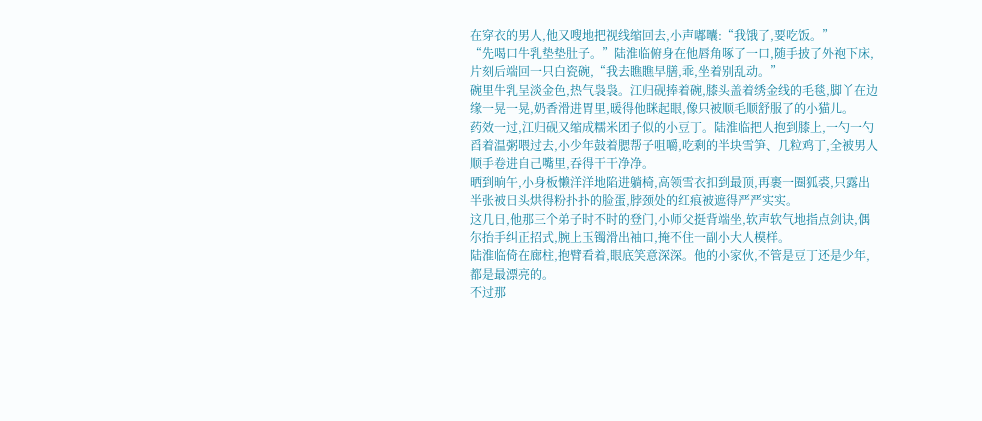在穿衣的男人,他又嗖地把视线缩回去,小声嘟囔:“我饿了,要吃饭。”
“先喝口牛乳垫垫肚子。”陆淮临俯身在他唇角啄了一口,随手披了外袍下床,片刻后端回一只白瓷碗,“我去瞧瞧早膳,乖,坐着别乱动。”
碗里牛乳呈淡金色,热气袅袅。江归砚捧着碗,膝头盖着绣金线的毛毯,脚丫在边缘一晃一晃,奶香滑进胃里,暖得他眯起眼,像只被顺毛顺舒服了的小猫儿。
药效一过,江归砚又缩成糯米团子似的小豆丁。陆淮临把人抱到膝上,一勺一勺舀着温粥喂过去,小少年鼓着腮帮子咀嚼,吃剩的半块雪笋、几粒鸡丁,全被男人顺手卷进自己嘴里,吞得干干净净。
晒到晌午,小身板懒洋洋地陷进躺椅,高领雪衣扣到最顶,再裹一圈狐裘,只露出半张被日头烘得粉扑扑的脸蛋,脖颈处的红痕被遮得严严实实。
这几日,他那三个弟子时不时的登门,小师父挺背端坐,软声软气地指点剑诀,偶尔抬手纠正招式,腕上玉镯滑出袖口,掩不住一副小大人模样。
陆淮临倚在廊柱,抱臂看着,眼底笑意深深。他的小家伙,不管是豆丁还是少年,都是最漂亮的。
不过那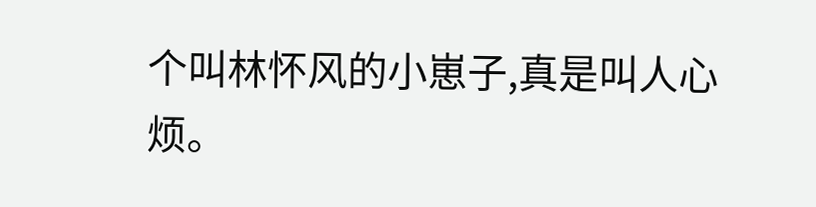个叫林怀风的小崽子,真是叫人心烦。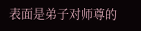表面是弟子对师尊的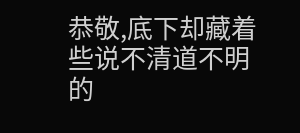恭敬,底下却藏着些说不清道不明的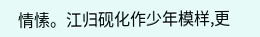情愫。江归砚化作少年模样,更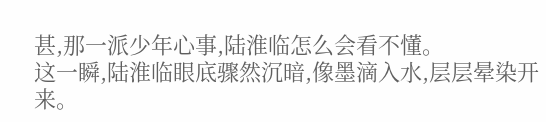甚,那一派少年心事,陆淮临怎么会看不懂。
这一瞬,陆淮临眼底骤然沉暗,像墨滴入水,层层晕染开来。